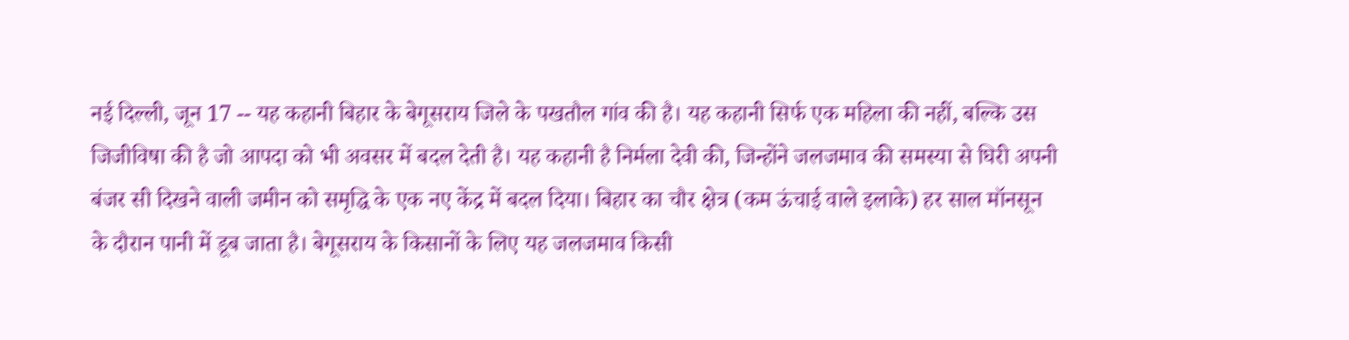नई दिल्ली, जून 17 -- यह कहानी बिहार के बेगूसराय जिले के पखतौल गांव की है। यह कहानी सिर्फ एक महिला की नहीं, बल्कि उस जिजीविषा की है जो आपदा को भी अवसर में बदल देती है। यह कहानी है निर्मला देवी की, जिन्होंने जलजमाव की समस्या से घिरी अपनी बंजर सी दिखने वाली जमीन को समृद्धि के एक नए केंद्र में बदल दिया। बिहार का चौर क्षेत्र (कम ऊंचाई वाले इलाके) हर साल मॉनसून के दौरान पानी में डूब जाता है। बेगूसराय के किसानों के लिए यह जलजमाव किसी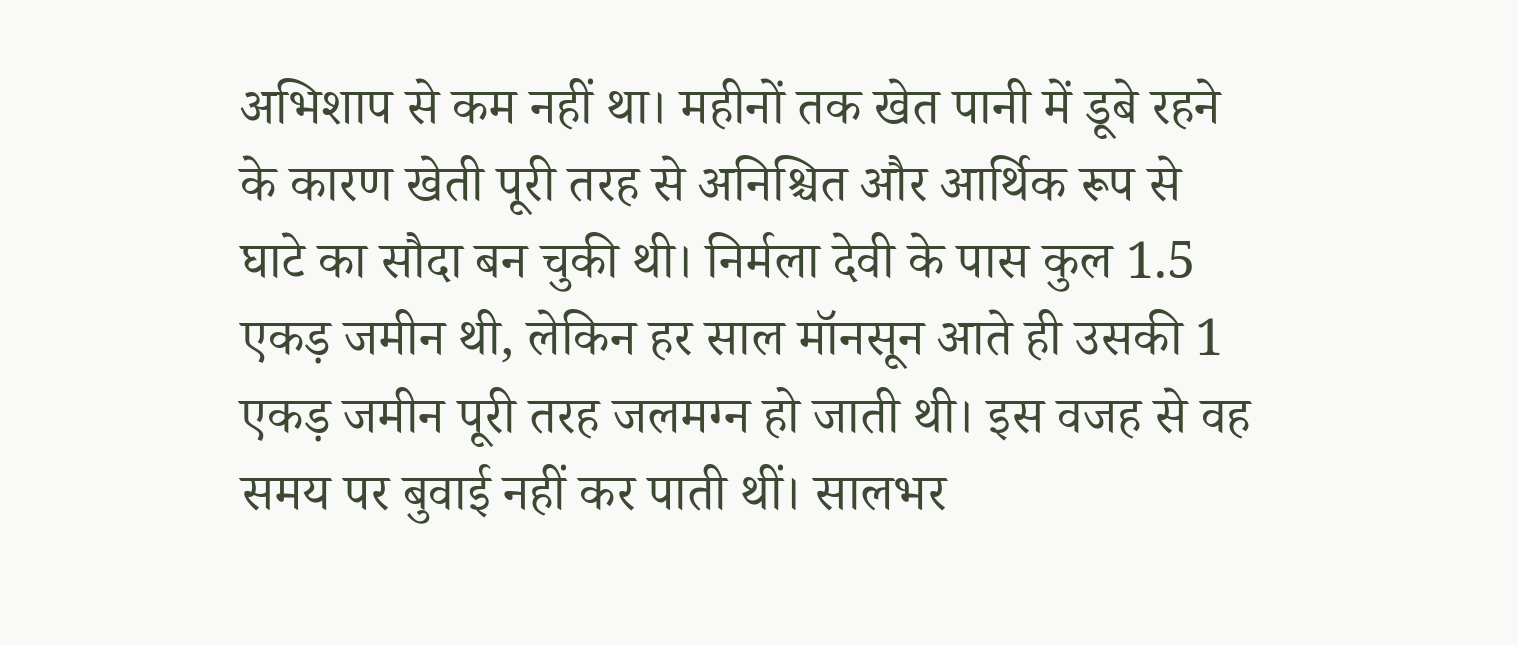अभिशाप से कम नहीं था। महीनों तक खेत पानी में डूबे रहने के कारण खेती पूरी तरह से अनिश्चित और आर्थिक रूप से घाटे का सौदा बन चुकी थी। निर्मला देवी के पास कुल 1.5 एकड़ जमीन थी, लेकिन हर साल मॉनसून आते ही उसकी 1 एकड़ जमीन पूरी तरह जलमग्न हो जाती थी। इस वजह से वह समय पर बुवाई नहीं कर पाती थीं। सालभर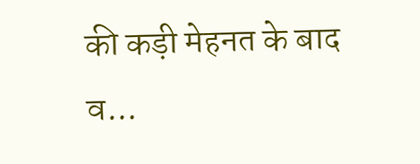की कड़ी मेहनत के बाद व...